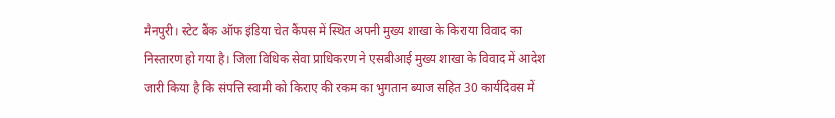मैनपुरी। स्टेट बैंक ऑफ इंडिया चेत कैंपस में स्थित अपनी मुख्य शाखा के किराया विवाद का निस्तारण हो गया है। जिला विधिक सेवा प्राधिकरण ने एसबीआई मुख्य शाखा के विवाद में आदेश जारी किया है कि संपत्ति स्वामी को किराए की रकम का भुगतान ब्याज सहित 30 कार्यदिवस में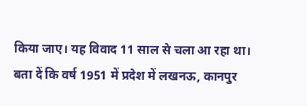किया जाए। यह विवाद 11 साल से चला आ रहा था।
बता दें कि वर्ष 1951 में प्रदेश में लखनऊ, कानपुर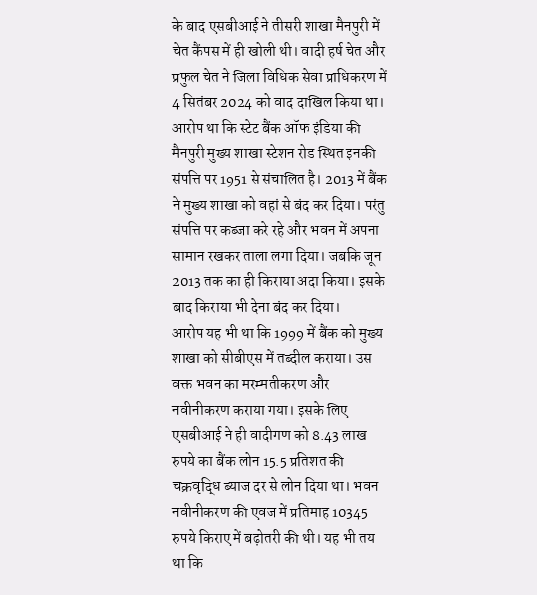के बाद एसबीआई ने तीसरी शाखा मैनपुरी में चेत कैंपस में ही खोली थी। वादी हर्ष चेत और प्रफुल चेत ने जिला विधिक सेवा प्राधिकरण में 4 सितंबर 2024 को वाद दाखिल किया था। आरोप था कि स्टेट बैंक ऑफ इंडिया की मैनपुरी मुख्य शाखा स्टेशन रोड स्थित इनकी संपत्ति पर 1951 से संचालित है। 2013 में बैंक ने मुख्य शाखा को वहां से बंद कर दिया। परंतु संपत्ति पर कब्जा करे रहे और भवन में अपना सामान रखकर ताला लगा दिया। जबकि जून 2013 तक का ही किराया अदा किया। इसके बाद किराया भी देना बंद कर दिया।
आरोप यह भी था कि 1999 में बैंक को मुख्य शाखा को सीबीएस में तब्दील कराया। उस वक्त भवन का मरम्मतीकरण और नवीनीकरण कराया गया। इसके लिए एसबीआई ने ही वादीगण को 8.43 लाख रुपये का बैंक लोन 15.5 प्रतिशत की चक्रवृद्धि ब्याज दर से लोन दिया था। भवन नवीनीकरण की एवज में प्रतिमाह 10345 रुपये किराए में बढ़ोतरी की थी। यह भी तय था कि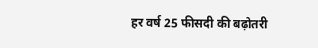हर वर्ष 25 फीसदी की बढ़ोतरी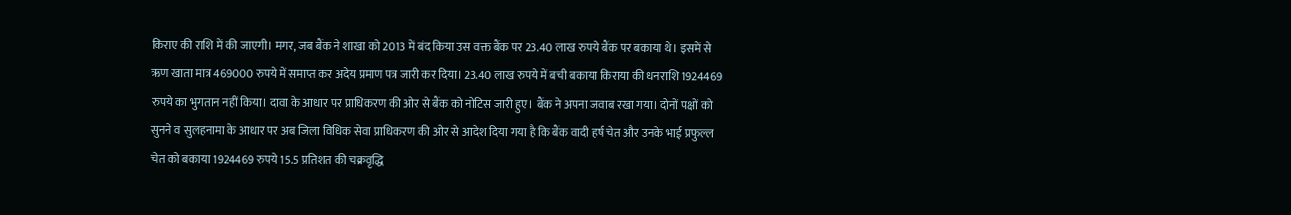किराए की राशि में की जाएगी। मगर, जब बैंक ने शाखा को 2013 में बंद किया उस वक्त बैंक पर 23.40 लाख रुपये बैंक पर बकाया थे। इसमें से ऋण खाता मात्र 469000 रुपये में समाप्त कर अदेय प्रमाण पत्र जारी कर दिया। 23.40 लाख रुपये में बची बकाया किराया की धनराशि 1924469 रुपये का भुगतान नहीं किया। दावा के आधार पर प्राधिकरण की ओर से बैंक को नोटिस जारी हुए। बैंक ने अपना जवाब रखा गया। दोनों पक्षों को सुनने व सुलहनामा के आधार पर अब जिला विधिक सेवा प्राधिकरण की ओर से आदेश दिया गया है कि बैंक वादी हर्ष चेत और उनके भाई प्रफुल्ल चेत को बकाया 1924469 रुपये 15.5 प्रतिशत की चक्रवृद्धि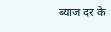ब्याज दर के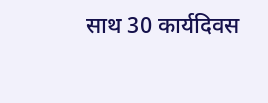साथ 30 कार्यदिवस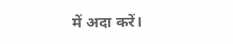में अदा करें।